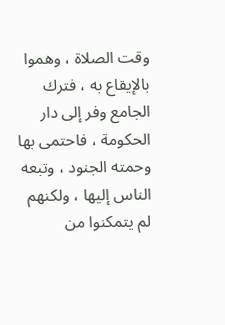وقت الصلاة ، وهموا بالإيقاع به ، فترك الجامع وفر إلى دار الحكومة ، فاحتمى بها وحمته الجنود ، وتبعه الناس إليها ، ولكنهم لم يتمكنوا من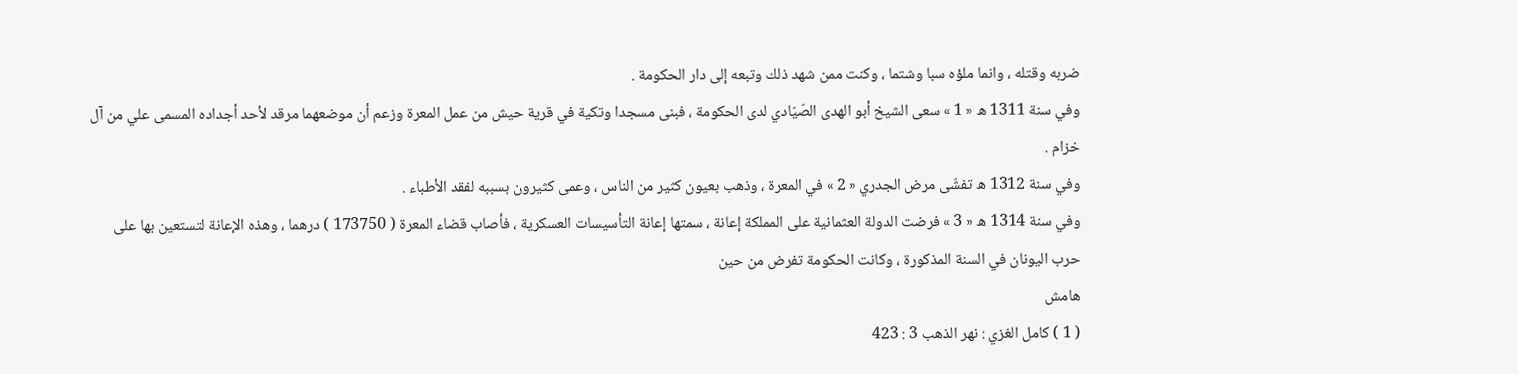ضربه وقتله ، وانما ملؤه سبا وشتما ، وكنت ممن شهد ذلك وتبعه إلى دار الحكومة .
وفي سنة 1311 ه « 1 » سعى الشيخ أبو الهدى الصّيّادي لدى الحكومة ، فبنى مسجدا وتكية في قرية حيش من عمل المعرة وزعم أن موضعهما مرقد لأحد أجداده المسمى علي من آل خزام .
وفي سنة 1312 ه تفشّى مرض الجدري « 2 » في المعرة ، وذهب بعيون كثير من الناس ، وعمى كثيرون بسببه لفقد الأطباء .
وفي سنة 1314 ه « 3 » فرضت الدولة العثمانية على المملكة إعانة ، سمتها إعانة التأسيسات العسكرية ، فأصاب قضاء المعرة ( 173750 ) درهما ، وهذه الإعانة لتستعين بها على حرب اليونان في السنة المذكورة ، وكانت الحكومة تفرض من حين
هامش
( 1 ) كامل الغزي : نهر الذهب 3 : 423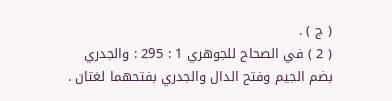( ج ) .
( 2 ) في الصحاح للجوهري 1 : 295 : والجدري بضم الجيم وفتح الدال والجدري بفتحهما لغتان .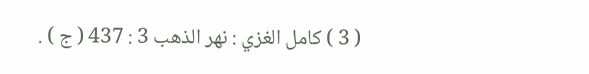( 3 ) كامل الغزي : نهر الذهب 3 : 437 ( ج ) .